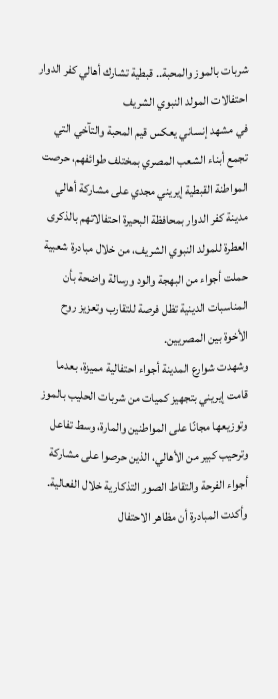شربات بالموز والمحبة.. قبطية تشارك أهالي كفر الدوار احتفالات المولد النبوي الشريف
في مشهد إنساني يعكس قيم المحبة والتآخي التي تجمع أبناء الشعب المصري بمختلف طوائفهم، حرصت المواطنة القبطية إيريني مجدي على مشاركة أهالي مدينة كفر الدوار بمحافظة البحيرة احتفالاتهم بالذكرى العطرة للمولد النبوي الشريف، من خلال مبادرة شعبية حملت أجواء من البهجة والود ورسالة واضحة بأن المناسبات الدينية تظل فرصة للتقارب وتعزيز روح الأخوة بين المصريين.
وشهدت شوارع المدينة أجواء احتفالية مميزة، بعدما قامت إيريني بتجهيز كميات من شربات الحليب بالموز وتوزيعها مجانًا على المواطنين والمارة، وسط تفاعل وترحيب كبير من الأهالي، الذين حرصوا على مشاركة أجواء الفرحة والتقاط الصور التذكارية خلال الفعالية.
وأكدت المبادرة أن مظاهر الاحتفال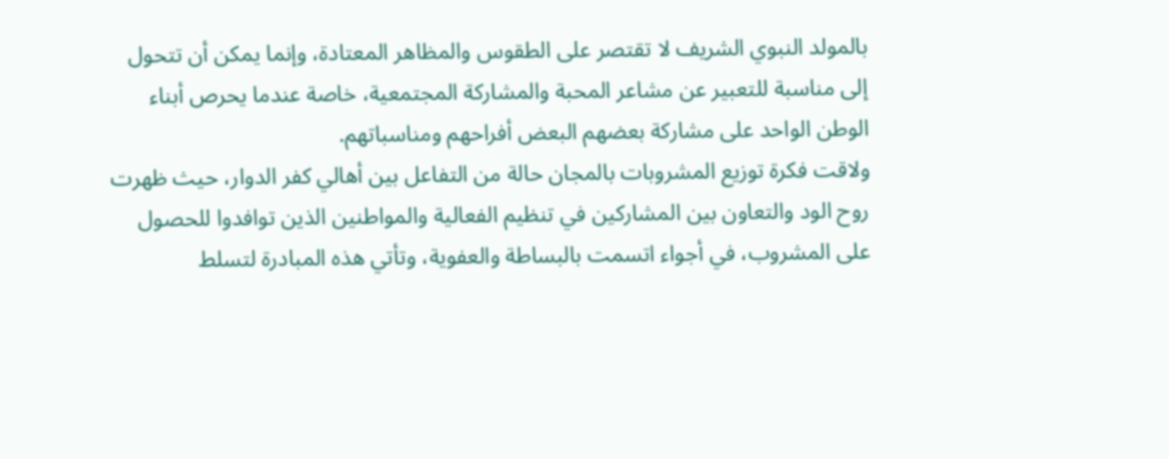بالمولد النبوي الشريف لا تقتصر على الطقوس والمظاهر المعتادة، وإنما يمكن أن تتحول إلى مناسبة للتعبير عن مشاعر المحبة والمشاركة المجتمعية، خاصة عندما يحرص أبناء الوطن الواحد على مشاركة بعضهم البعض أفراحهم ومناسباتهم.
ولاقت فكرة توزيع المشروبات بالمجان حالة من التفاعل بين أهالي كفر الدوار، حيث ظهرت روح الود والتعاون بين المشاركين في تنظيم الفعالية والمواطنين الذين توافدوا للحصول على المشروب، في أجواء اتسمت بالبساطة والعفوية، وتأتي هذه المبادرة لتسلط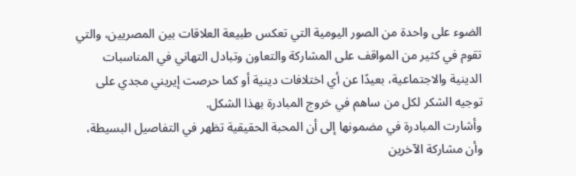الضوء على واحدة من الصور اليومية التي تعكس طبيعة العلاقات بين المصريين، والتي تقوم في كثير من المواقف على المشاركة والتعاون وتبادل التهاني في المناسبات الدينية والاجتماعية، بعيدًا عن أي اختلافات دينية أو كما حرصت إيريني مجدي على توجيه الشكر لكل من ساهم في خروج المبادرة بهذا الشكل.
وأشارت المبادرة في مضمونها إلى أن المحبة الحقيقية تظهر في التفاصيل البسيطة، وأن مشاركة الآخرين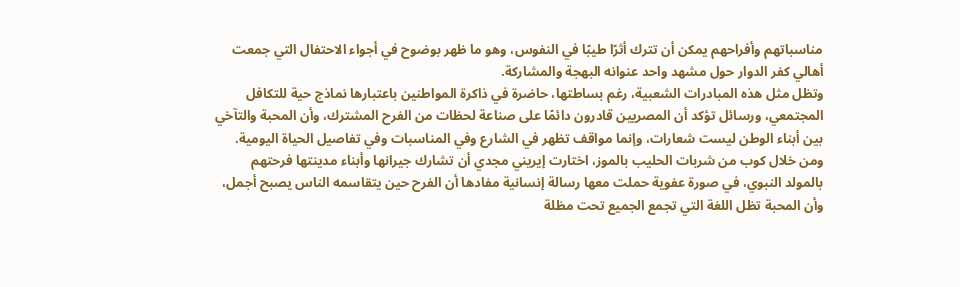مناسباتهم وأفراحهم يمكن أن تترك أثرًا طيبًا في النفوس، وهو ما ظهر بوضوح في أجواء الاحتفال التي جمعت أهالي كفر الدوار حول مشهد واحد عنوانه البهجة والمشاركة.
وتظل مثل هذه المبادرات الشعبية، رغم بساطتها، حاضرة في ذاكرة المواطنين باعتبارها نماذج حية للتكافل المجتمعي، ورسائل تؤكد أن المصريين قادرون دائمًا على صناعة لحظات من الفرح المشترك، وأن المحبة والتآخي بين أبناء الوطن ليست شعارات، وإنما مواقف تظهر في الشارع وفي المناسبات وفي تفاصيل الحياة اليومية.
ومن خلال كوب من شربات الحليب بالموز، اختارت إيريني مجدي أن تشارك جيرانها وأبناء مدينتها فرحتهم بالمولد النبوي، في صورة عفوية حملت معها رسالة إنسانية مفادها أن الفرح حين يتقاسمه الناس يصبح أجمل، وأن المحبة تظل اللغة التي تجمع الجميع تحت مظلة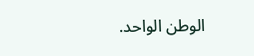الوطن الواحد.